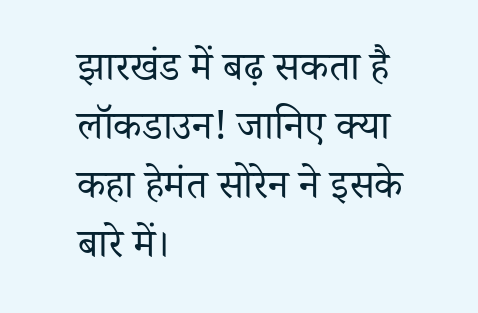झारखंड में बढ़ सकता है लॉकडाउन! जानिए क्या कहा हेमंत सोरेन ने इसके बारे में।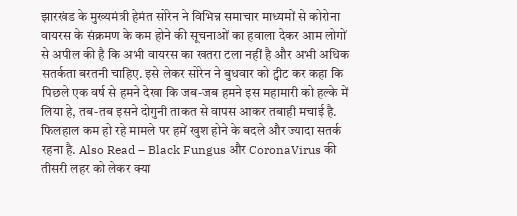झारखंड के मुख्यमंत्री हेमंत सोरेन ने विभिन्न समाचार माध्यमों से कोरोना वायरस के संक्रमण के कम होने की सूचनाओं का हवाला देकर आम लोगों से अपील की है कि अभी वायरस का खतरा टला नहीं है और अभी अधिक सतर्कता बरतनी चाहिए. इसे लेकर सोरेन ने बुधवार को ट्वीट कर कहा कि पिछले एक वर्ष से हमने देखा कि जब-जब हमने इस महामारी को हल्के में लिया हे, तब-तब इसने दोगुनी ताकत से वापस आकर तबाही मचाई है. फिलहाल कम हो रहे मामले पर हमें खुश होने के बदले और ज्यादा सतर्क रहना है. Also Read – Black Fungus और CoronaVirus की तीसरी लहर को लेकर क्या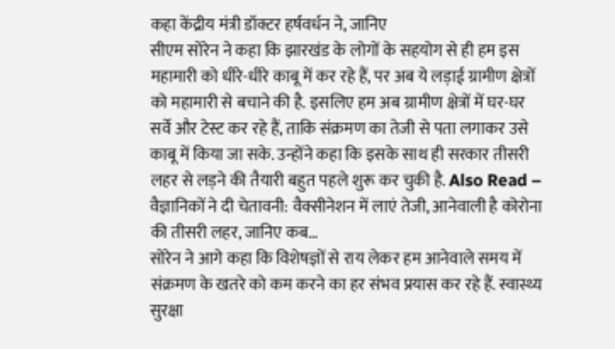कहा केंद्रीय मंत्री डॉक्टर हर्षवर्धन ने, जानिए
सीएम सोरेन ने कहा कि झारखंड के लोगों के सहयोग से ही हम इस महामारी को धीरे-धीरे काबू में कर रहे हैं, पर अब ये लड़ाई ग्रामीण क्षेत्रों को महामारी से बचाने की है. इसलिए हम अब ग्रामीण क्षेत्रों में घर-घर सर्वे और टेस्ट कर रहे हैं, ताकि संक्रमण का तेजी से पता लगाकर उसे काबू में किया जा सके. उन्होंने कहा कि इसके साथ ही सरकार तीसरी लहर से लड़ने की तैयारी बहुत पहले शुरू कर चुकी है. Also Read – वैज्ञानिकों ने दी चेतावनी: वैक्सीनेशन में लाएं तेजी, आनेवाली है कोरोना की तीसरी लहर, जानिए कब…
सोरेन ने आगे कहा कि विशेषज्ञों से राय लेकर हम आनेवाले समय में संक्रमण के खतरे को कम करने का हर संभव प्रयास कर रहे हैं. स्वास्थ्य सुरक्षा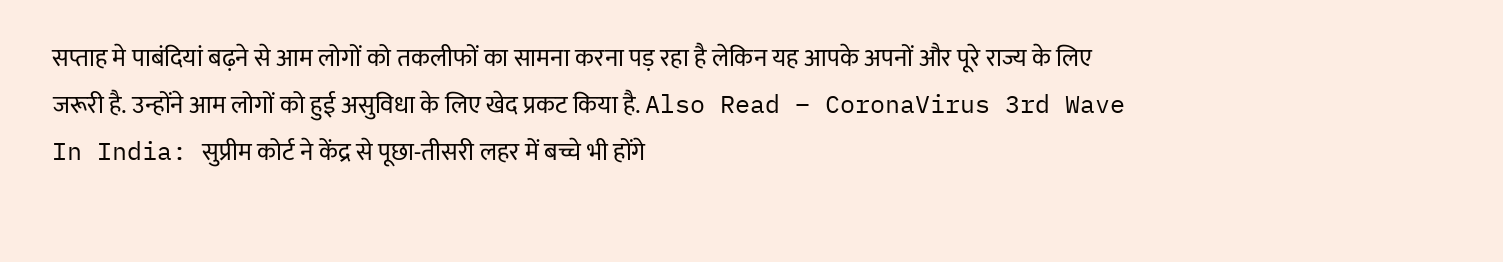सप्ताह मे पाबंदियां बढ़ने से आम लोगों को तकलीफों का सामना करना पड़ रहा है लेकिन यह आपके अपनों और पूरे राज्य के लिए जरूरी है. उन्होंने आम लोगों को हुई असुविधा के लिए खेद प्रकट किया है. Also Read – CoronaVirus 3rd Wave In India: सुप्रीम कोर्ट ने केंद्र से पूछा-तीसरी लहर में बच्चे भी होंगे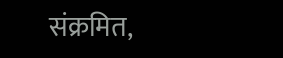संक्रमित,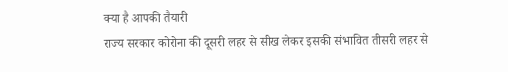क्या है आपकी तैयारी
राज्य सरकार कोरोना की दूसरी लहर से सीख लेकर इसकी संभावित तीसरी लहर से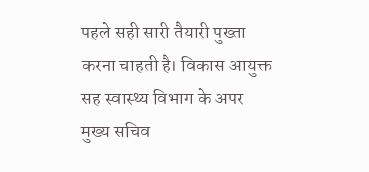पहले सही सारी तैयारी पुख्ता करना चाहती है। विकास आयुक्त सह स्वास्थ्य विभाग के अपर मुख्य सचिव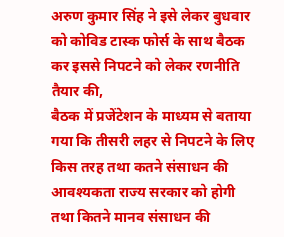अरुण कुमार सिंह ने इसे लेकर बुधवार को कोविड टास्क फोर्स के साथ बैठक कर इससे निपटने को लेकर रणनीति तैयार की,
बैठक में प्रजेंटेशन के माध्यम से बताया गया कि तीसरी लहर से निपटने के लिए किस तरह तथा कतने संसाधन की आवश्यकता राज्य सरकार को होगी तथा कितने मानव संसाधन की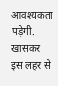आवश्यकता पड़ेगी. खासकर इस लहर से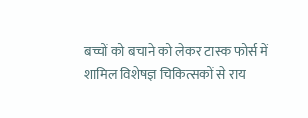बच्चों को बचाने को लेकर टास्क फोर्स में शामिल विशेषज्ञ चिकित्सकों से राय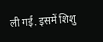ली गई. इसमें शिशु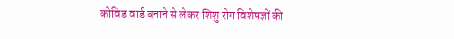कोविड वार्ड बनाने से लेकर शिशु रोग विशेषज्ञों की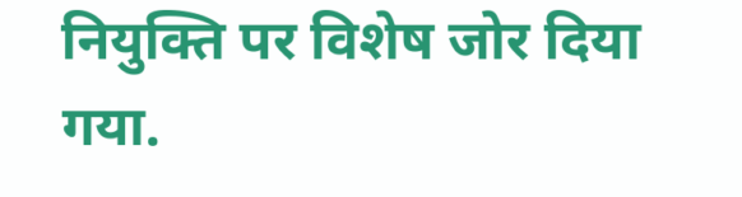नियुक्ति पर विशेष जोर दिया गया.